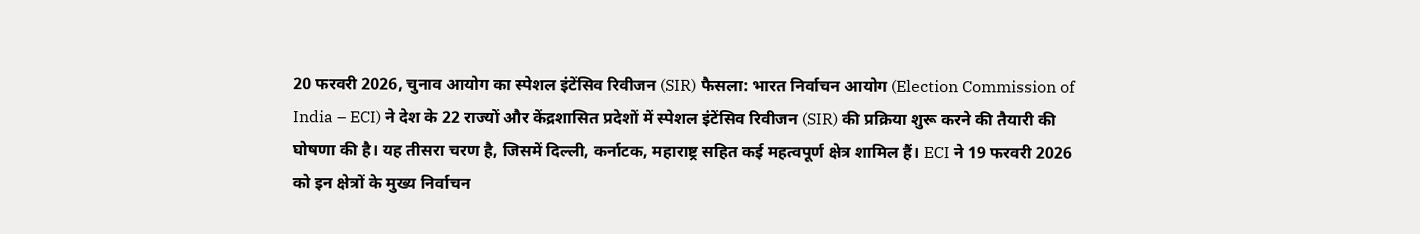20 फरवरी 2026, चुनाव आयोग का स्पेशल इंटेंसिव रिवीजन (SIR) फैसला: भारत निर्वाचन आयोग (Election Commission of India – ECI) ने देश के 22 राज्यों और केंद्रशासित प्रदेशों में स्पेशल इंटेंसिव रिवीजन (SIR) की प्रक्रिया शुरू करने की तैयारी की घोषणा की है। यह तीसरा चरण है, जिसमें दिल्ली, कर्नाटक, महाराष्ट्र सहित कई महत्वपूर्ण क्षेत्र शामिल हैं। ECI ने 19 फरवरी 2026 को इन क्षेत्रों के मुख्य निर्वाचन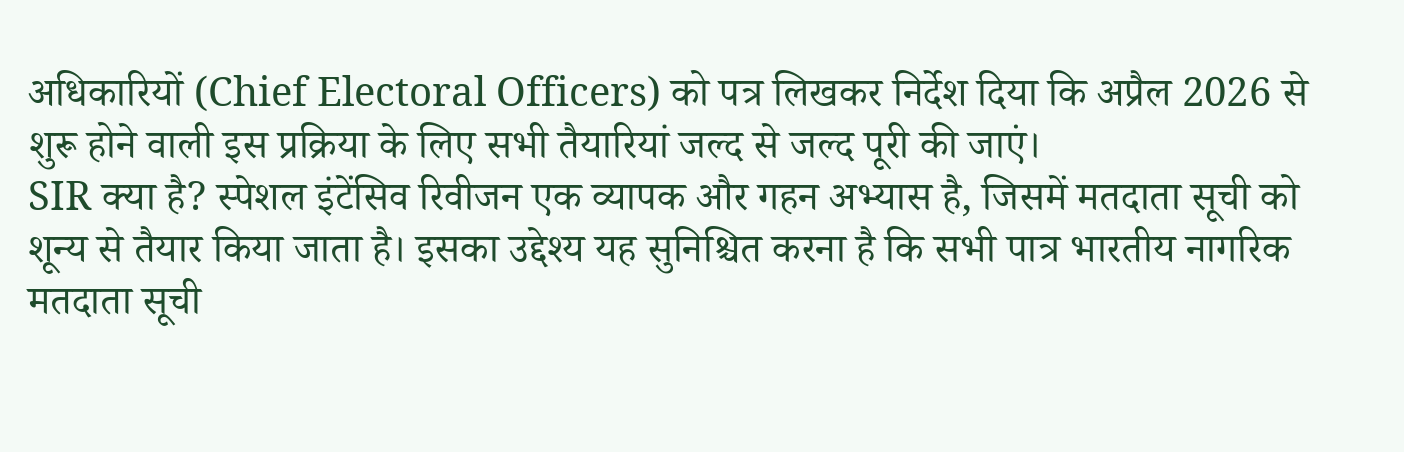अधिकारियों (Chief Electoral Officers) को पत्र लिखकर निर्देश दिया कि अप्रैल 2026 से शुरू होने वाली इस प्रक्रिया के लिए सभी तैयारियां जल्द से जल्द पूरी की जाएं।
SIR क्या है? स्पेशल इंटेंसिव रिवीजन एक व्यापक और गहन अभ्यास है, जिसमें मतदाता सूची को शून्य से तैयार किया जाता है। इसका उद्देश्य यह सुनिश्चित करना है कि सभी पात्र भारतीय नागरिक मतदाता सूची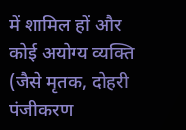में शामिल हों और कोई अयोग्य व्यक्ति (जैसे मृतक, दोहरी पंजीकरण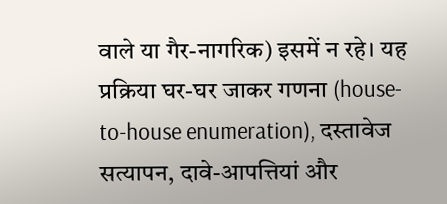वाले या गैर-नागरिक) इसमें न रहे। यह प्रक्रिया घर-घर जाकर गणना (house-to-house enumeration), दस्तावेज सत्यापन, दावे-आपत्तियां और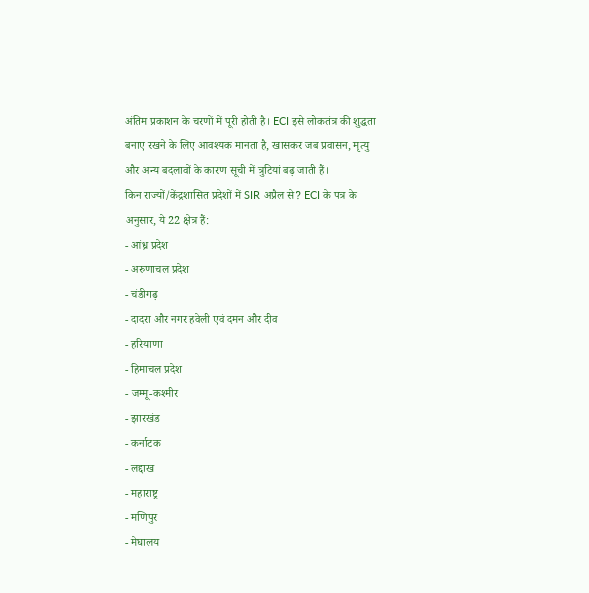अंतिम प्रकाशन के चरणों में पूरी होती है। ECI इसे लोकतंत्र की शुद्धता बनाए रखने के लिए आवश्यक मानता है, खासकर जब प्रवासन, मृत्यु और अन्य बदलावों के कारण सूची में त्रुटियां बढ़ जाती हैं।
किन राज्यों/केंद्रशासित प्रदेशों में SIR अप्रैल से? ECI के पत्र के अनुसार, ये 22 क्षेत्र हैं:
- आंध्र प्रदेश
- अरुणाचल प्रदेश
- चंडीगढ़
- दादरा और नगर हवेली एवं दमन और दीव
- हरियाणा
- हिमाचल प्रदेश
- जम्मू-कश्मीर
- झारखंड
- कर्नाटक
- लद्दाख
- महाराष्ट्र
- मणिपुर
- मेघालय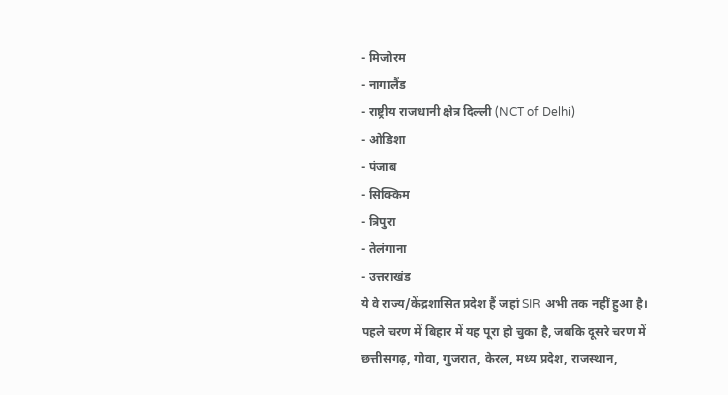- मिजोरम
- नागालैंड
- राष्ट्रीय राजधानी क्षेत्र दिल्ली (NCT of Delhi)
- ओडिशा
- पंजाब
- सिक्किम
- त्रिपुरा
- तेलंगाना
- उत्तराखंड
ये वे राज्य/केंद्रशासित प्रदेश हैं जहां SIR अभी तक नहीं हुआ है। पहले चरण में बिहार में यह पूरा हो चुका है, जबकि दूसरे चरण में छत्तीसगढ़, गोवा, गुजरात, केरल, मध्य प्रदेश, राजस्थान,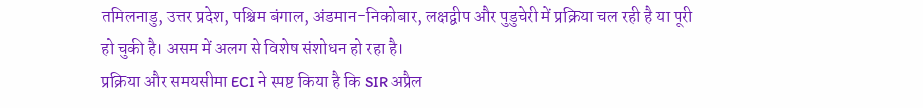तमिलनाडु, उत्तर प्रदेश, पश्चिम बंगाल, अंडमान-निकोबार, लक्षद्वीप और पुडुचेरी में प्रक्रिया चल रही है या पूरी हो चुकी है। असम में अलग से विशेष संशोधन हो रहा है।
प्रक्रिया और समयसीमा ECI ने स्पष्ट किया है कि SIR अप्रैल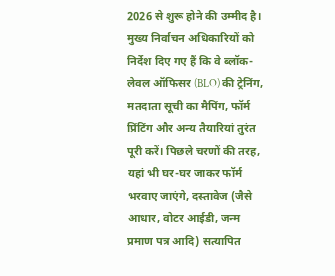2026 से शुरू होने की उम्मीद है। मुख्य निर्वाचन अधिकारियों को निर्देश दिए गए हैं कि वे ब्लॉक-लेवल ऑफिसर (BLO) की ट्रेनिंग, मतदाता सूची का मैपिंग, फॉर्म प्रिंटिंग और अन्य तैयारियां तुरंत पूरी करें। पिछले चरणों की तरह, यहां भी घर-घर जाकर फॉर्म भरवाए जाएंगे, दस्तावेज (जैसे आधार, वोटर आईडी, जन्म प्रमाण पत्र आदि) सत्यापित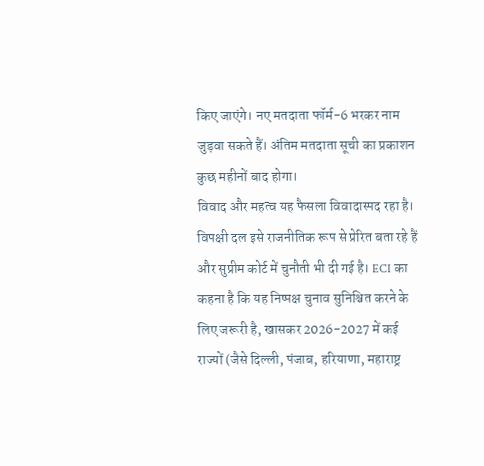किए जाएंगे। नए मतदाता फॉर्म-6 भरकर नाम जुड़वा सकते हैं। अंतिम मतदाता सूची का प्रकाशन कुछ महीनों बाद होगा।
विवाद और महत्व यह फैसला विवादास्पद रहा है। विपक्षी दल इसे राजनीतिक रूप से प्रेरित बता रहे हैं और सुप्रीम कोर्ट में चुनौती भी दी गई है। ECI का कहना है कि यह निष्पक्ष चुनाव सुनिश्चित करने के लिए जरूरी है, खासकर 2026-2027 में कई राज्यों (जैसे दिल्ली, पंजाब, हरियाणा, महाराष्ट्र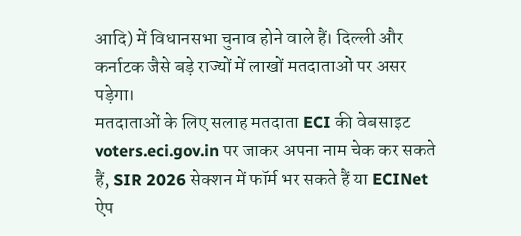आदि) में विधानसभा चुनाव होने वाले हैं। दिल्ली और कर्नाटक जैसे बड़े राज्यों में लाखों मतदाताओं पर असर पड़ेगा।
मतदाताओं के लिए सलाह मतदाता ECI की वेबसाइट voters.eci.gov.in पर जाकर अपना नाम चेक कर सकते हैं, SIR 2026 सेक्शन में फॉर्म भर सकते हैं या ECINet ऐप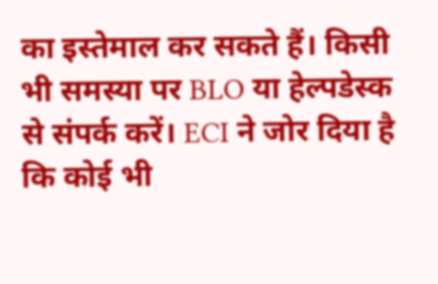का इस्तेमाल कर सकते हैं। किसी भी समस्या पर BLO या हेल्पडेस्क से संपर्क करें। ECI ने जोर दिया है कि कोई भी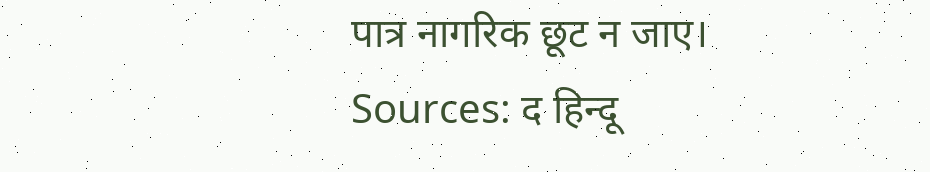पात्र नागरिक छूट न जाए।
Sources: द हिन्दू